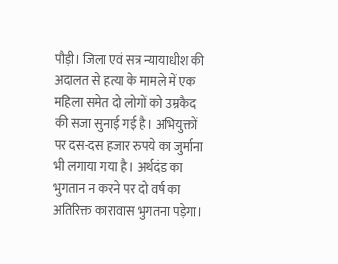पौड़ी। जिला एवं सत्र न्यायाधीश की अदालत से हत्या के मामले में एक महिला समेत दो लोगों को उम्रकैद की सजा सुनाई गई है। अभियुक्तों पर दस-दस हजार रुपये का जुर्माना भी लगाया गया है। अर्थदंड का भुगतान न करने पर दो वर्ष का अतिरिक्त कारावास भुगतना पड़ेगा।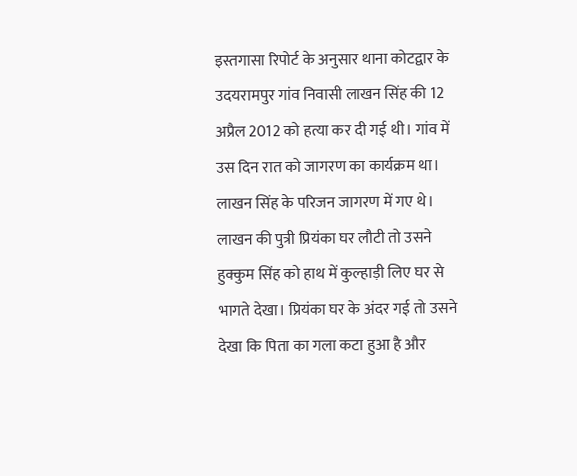इस्तगासा रिपोर्ट के अनुसार थाना कोटद्वार के उदयरामपुर गांव निवासी लाखन सिंह की 12 अप्रैल 2012 को हत्या कर दी गई थी। गांव में उस दिन रात को जागरण का कार्यक्रम था। लाखन सिंह के परिजन जागरण में गए थे। लाखन की पुत्री प्रियंका घर लौटी तो उसने हुक्कुम सिंह को हाथ में कुल्हाड़ी लिए घर से भागते देखा। प्रियंका घर के अंदर गई तो उसने देखा कि पिता का गला कटा हुआ है और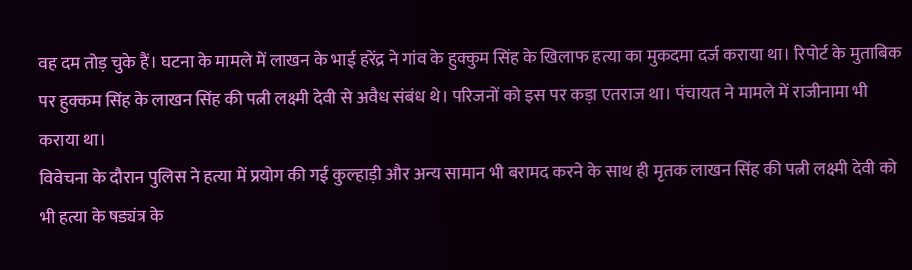वह दम तोड़ चुके हैं। घटना के मामले में लाखन के भाई हरेंद्र ने गांव के हुक्कुम सिंह के खिलाफ हत्या का मुकदमा दर्ज कराया था। रिपोर्ट के मुताबिक पर हुक्कम सिंह के लाखन सिंह की पत्नी लक्ष्मी देवी से अवैध संबंध थे। परिजनों को इस पर कड़ा एतराज था। पंचायत ने मामले में राजीनामा भी कराया था।
विवेचना के दौरान पुलिस ने हत्या में प्रयोग की गई कुल्हाड़ी और अन्य सामान भी बरामद करने के साथ ही मृतक लाखन सिंह की पत्नी लक्ष्मी देवी को भी हत्या के षड्यंत्र के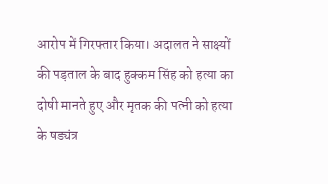आरोप में गिरफ्तार किया। अदालत ने साक्ष्यों की पड़ताल के बाद हुक्कम सिंह को हत्या का दोषी मानते हुए और मृतक की पत्नी को हत्या के षड्यंत्र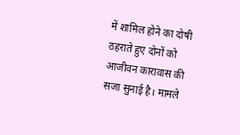में शामिल होने का दोषी ठहराते हुए दोनों को आजीवन कारावास की सजा सुनाई है। मामले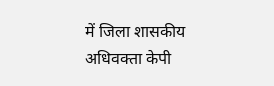में जिला शासकीय अधिवक्ता केपी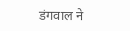डंगवाल ने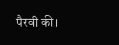पैरवी की।